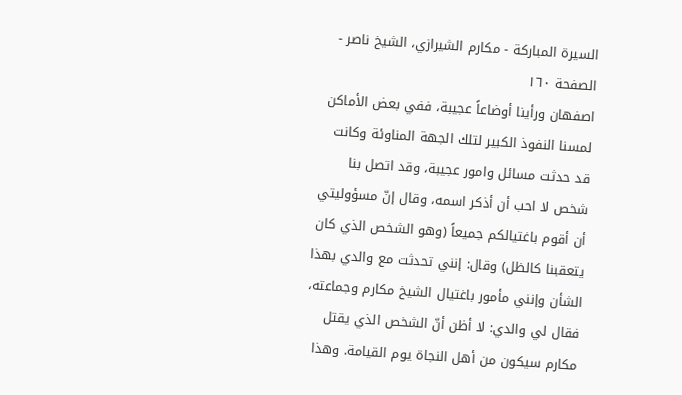السيرة المباركة - مكارم الشيرازي، الشيخ ناصر - الصفحة ١٦٠
اصفهان ورأينا أوضاعاً عجيبة، ففي بعض الأماكن لمسنا النفوذ الكبير لتلك الجهة المناوئة وكانت قد حدثت مسائل وامور عجيبة، وقد اتصل بنا شخص لا احب أن أذكر اسمه، وقال إنّ مسؤوليتي أن أقوم باغتيالكم جميعاً (وهو الشخص الذي كان يتعقبنا كالظل) وقال: إنني تحدثت مع والدي بهذا الشأن وإنني مأمور باغتيال الشيخ مكارم وجماعته، فقال لي والدي: لا أظن أنّ الشخص الذي يقتل مكارم سيكون من أهل النجاة يوم القيامة. وهذا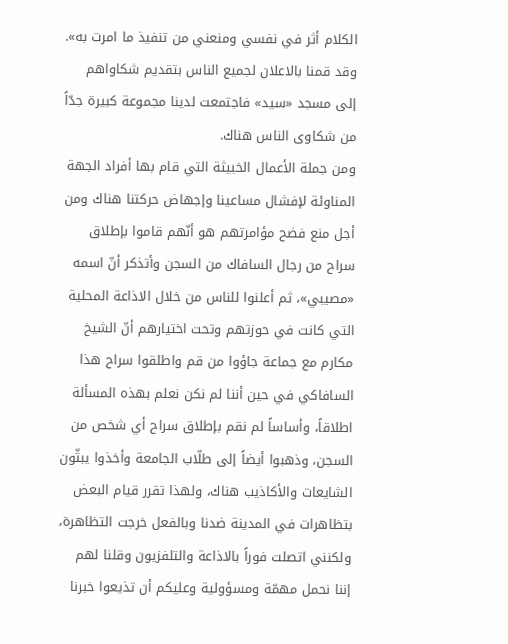الكلام أثر في نفسي ومنعني من تنفيذ ما امرت به».
وقد قمنا بالاعلان لجميع الناس بتقديم شكاواهم إلى مسجد «سيد» فاجتمعت لدينا مجموعة كبيرة جدّاً من شكاوى الناس هناك.
ومن جملة الأعمال الخبيثة التي قام بها أفراد الجهة المناوئة لإفشال مساعينا وإجهاض حركتنا هناك ومن أجل منع فضح مؤامرتهم هو أنّهم قاموا بإطلاق سراح من رجال السافاك من السجن وأتذكر أنّ اسمه «مصيبي»، ثم أعلنوا للناس من خلال الاذاعة المحلية التي كانت في حوزتهم وتحت اختيارهم أنّ الشيخ مكارم مع جماعة جاؤوا من قم واطلقوا سراح هذا السافاكي في حين أننا لم نكن نعلم بهذه المسألة اطلاقاً، وأساساً لم نقم بإطلاق سراح أي شخص من السجن، وذهبوا أيضاً إلى طلّاب الجامعة وأخذوا يبثّون الشايعات والأكاذيب هناك، ولهذا تقرر قيام البعض بتظاهرات في المدينة ضدنا وبالفعل خرجت التظاهرة، ولكنني اتصلت فوراً بالاذاعة والتلفزيون وقلنا لهم إننا نحمل مهمّة ومسؤولية وعليكم أن تذيعوا خبرنا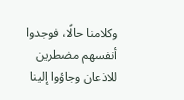وكلامنا حالًا، فوجدوا أنفسهم مضطرين للاذعان وجاؤوا إلينا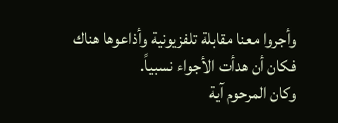وأجروا معنا مقابلة تلفزيونية وأذاعوها هناك فكان أن هدأت الأجواء نسبياً.
وكان المرحوم آية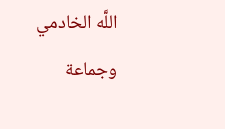اللَّه الخادمي وجماعة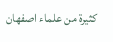كثيرة من علماء اصفهان